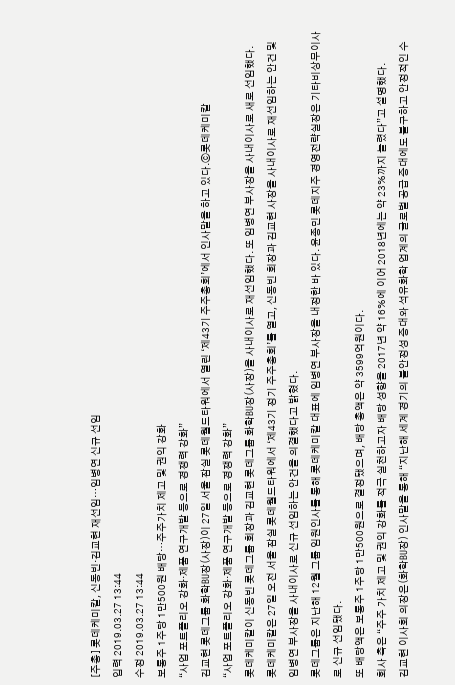[주총] 롯데케미칼, 신동빈‧김교현 재선임…임병연 신규 선임
입력 2019.03.27 13:44
수정 2019.03.27 13:44
보통주 1주당 1만500원 배당…주주가치 제고 및 권익 강화
“사업 포트폴리오 강화‧제품 연구개발 등으로 경쟁력 강화”
김교현 롯데그룹 화학BU장(사장)이 27일 서울 잠실 롯데월드타워에서 열린 ‘제43기 주주총회’에서 인사말을 하고 있다.ⓒ롯데케미칼
“사업 포트폴리오 강화‧제품 연구개발 등으로 경쟁력 강화”
롯데케미칼이 신동빈 롯데그룹 회장과 김교현 롯데그룹 화학BU장(사장)을 사내이사로 재선임했다. 또 임병연 부사장을 사내이사로 새로 선임했다.
롯데케미칼은 27일 오전 서울 잠실 롯데월드타워에서 ‘제43기 정기 주주총회’를 열고, 신동빈 회장과 김교현 사장을 사내이사로 재선임하는 안건 및 임병연 부사장을 사내이사로 신규 선임하는 안건을 의결했다고 밝혔다.
롯데그룹은 지난해 12월 그룹 임원인사를 통해 롯데케미칼 대표에 임병연 부사장을 내정한 바 있다. 윤종민 롯데지주 경영전략실장은 기타비상무이사로 신규 선임됐다.
또 배당액은 보통주 1주당 1만500원으로 결정됐으며, 배당 총액은 약 3599억원이다.
회사 측은 “주주 가치 제고 및 권익 강화를 적극 실천하고자 배당 성향을 2017년 약 16%에 이어 2018년에는 약 23%까지 늘렸다”고 설명했다.
김교현 이사회 의장은(화학BU장) 인사말을 통해 “지난해 세계 경기의 불안정성 증대와 석유화학 업계의 글로벌 공급 증대에도 불구하고 안정적인 수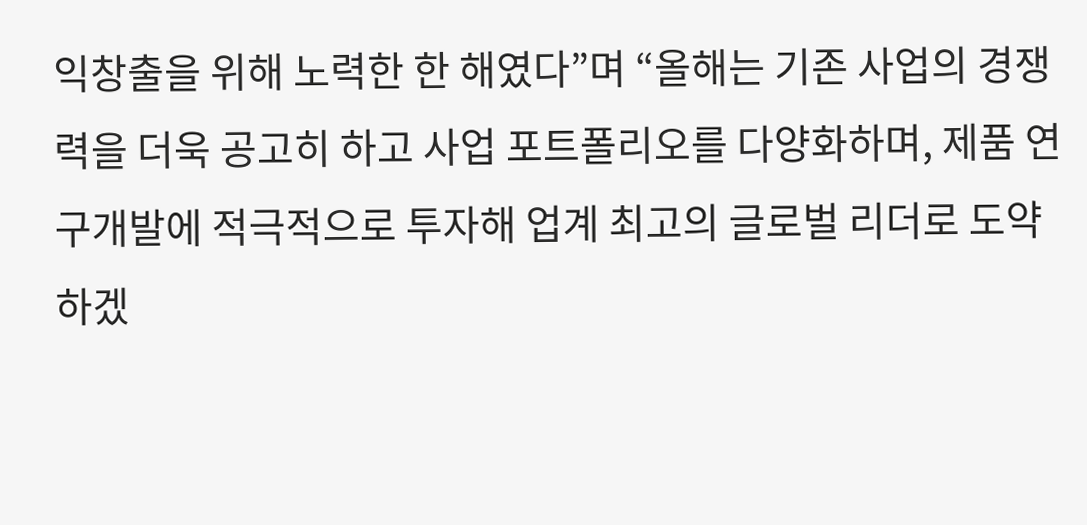익창출을 위해 노력한 한 해였다”며 “올해는 기존 사업의 경쟁력을 더욱 공고히 하고 사업 포트폴리오를 다양화하며, 제품 연구개발에 적극적으로 투자해 업계 최고의 글로벌 리더로 도약하겠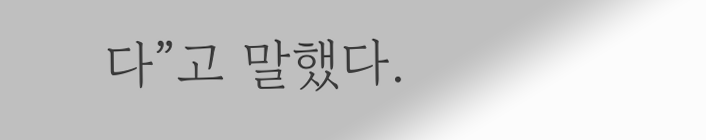다”고 말했다.